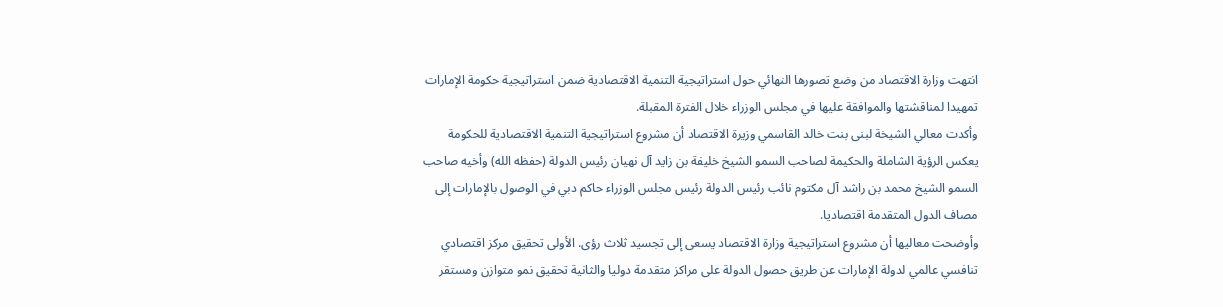انتهت وزارة الاقتصاد من وضع تصورها النهائي حول استراتيجية التنمية الاقتصادية ضمن استراتيجية حكومة الإمارات تمهيدا لمناقشتها والموافقة عليها في مجلس الوزراء خلال الفترة المقبلة.
وأكدت معالي الشيخة لبنى بنت خالد القاسمي وزيرة الاقتصاد أن مشروع استراتيجية التنمية الاقتصادية للحكومة يعكس الرؤية الشاملة والحكيمة لصاحب السمو الشيخ خليفة بن زايد آل نهيان رئيس الدولة (حفظه الله) وأخيه صاحب السمو الشيخ محمد بن راشد آل مكتوم نائب رئيس الدولة رئيس مجلس الوزراء حاكم دبي في الوصول بالإمارات إلى مصاف الدول المتقدمة اقتصاديا.
وأوضحت معاليها أن مشروع استراتيجية وزارة الاقتصاد يسعى إلى تجسيد ثلاث رؤى. الأولى تحقيق مركز اقتصادي تنافسي عالمي لدولة الإمارات عن طريق حصول الدولة على مراكز متقدمة دوليا والثانية تحقيق نمو متوازن ومستقر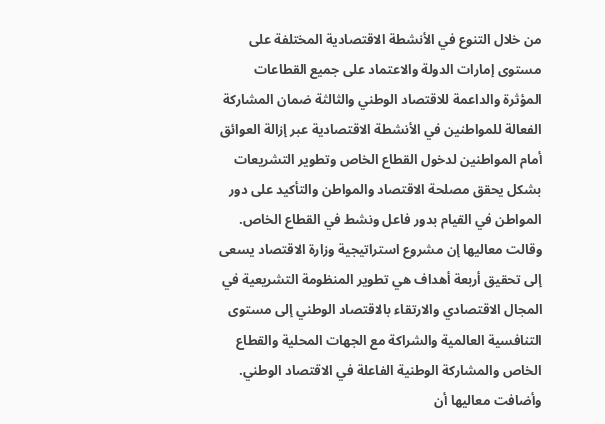من خلال التنوع في الأنشطة الاقتصادية المختلفة على مستوى إمارات الدولة والاعتماد على جميع القطاعات المؤثرة والداعمة للاقتصاد الوطني والثالثة ضمان المشاركة الفعالة للمواطنين في الأنشطة الاقتصادية عبر إزالة العوائق أمام المواطنين لدخول القطاع الخاص وتطوير التشريعات بشكل يحقق مصلحة الاقتصاد والمواطن والتأكيد على دور المواطن في القيام بدور فاعل ونشط في القطاع الخاص.
وقالت معاليها إن مشروع استراتيجية وزارة الاقتصاد يسعى إلى تحقيق أربعة أهداف هي تطوير المنظومة التشريعية في المجال الاقتصادي والارتقاء بالاقتصاد الوطني إلى مستوى التنافسية العالمية والشراكة مع الجهات المحلية والقطاع الخاص والمشاركة الوطنية الفاعلة في الاقتصاد الوطني.
وأضافت معاليها أن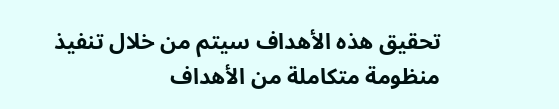تحقيق هذه الأهداف سيتم من خلال تنفيذ منظومة متكاملة من الأهداف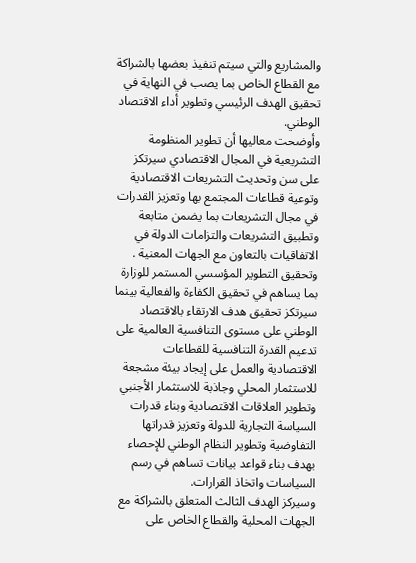والمشاريع والتي سيتم تنفيذ بعضها بالشراكة مع القطاع الخاص بما يصب في النهاية في تحقيق الهدف الرئيسي وتطوير أداء الاقتصاد الوطني.
وأوضحت معاليها أن تطوير المنظومة التشريعية في المجال الاقتصادي سيرتكز على سن وتحديث التشريعات الاقتصادية وتوعية قطاعات المجتمع بها وتعزيز القدرات في مجال التشريعات بما يضمن متابعة وتطبيق التشريعات والتزامات الدولة في الاتفاقيات بالتعاون مع الجهات المعنية .
وتحقيق التطوير المؤسسي المستمر للوزارة بما يساهم في تحقيق الكفاءة والفعالية بينما سيرتكز تحقيق هدف الارتقاء بالاقتصاد الوطني على مستوى التنافسية العالمية على تدعيم القدرة التنافسية للقطاعات الاقتصادية والعمل على إيجاد بيئة مشجعة للاستثمار المحلي وجاذبة للاستثمار الأجنبي وتطوير العلاقات الاقتصادية وبناء قدرات السياسة التجارية للدولة وتعزيز قدراتها التفاوضية وتطوير النظام الوطني للإحصاء بهدف بناء قواعد بيانات تساهم في رسم السياسات واتخاذ القرارات.
وسيركز الهدف الثالث المتعلق بالشراكة مع الجهات المحلية والقطاع الخاص على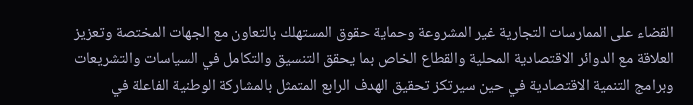القضاء على الممارسات التجارية غير المشروعة وحماية حقوق المستهلك بالتعاون مع الجهات المختصة وتعزيز العلاقة مع الدوائر الاقتصادية المحلية والقطاع الخاص بما يحقق التنسيق والتكامل في السياسات والتشريعات وبرامج التنمية الاقتصادية في حين سيرتكز تحقيق الهدف الرابع المتمثل بالمشاركة الوطنية الفاعلة في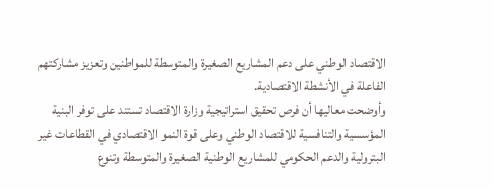الاقتصاد الوطني على دعم المشاريع الصغيرة والمتوسطة للمواطنين وتعزيز مشاركتهم الفاعلة في الأنشطة الاقتصادية.
وأوضحت معاليها أن فرص تحقيق استراتيجية وزارة الاقتصاد تستند على توفر البنية المؤسسية والتنافسية للاقتصاد الوطني وعلى قوة النمو الاقتصادي في القطاعات غير البترولية والدعم الحكومي للمشاريع الوطنية الصغيرة والمتوسطة وتنوع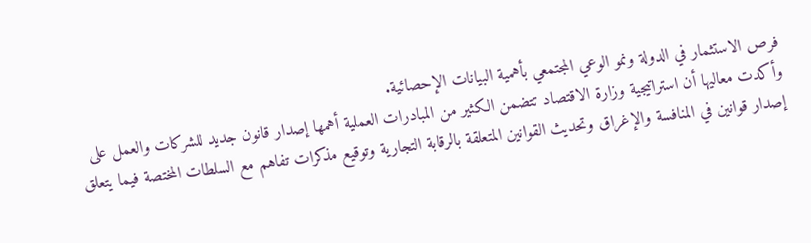فرص الاستثمار في الدولة ونمو الوعي المجتمعي بأهمية البيانات الإحصائية.
وأكدت معاليها أن استراتيجية وزارة الاقتصاد تتضمن الكثير من المبادرات العملية أهمها إصدار قانون جديد للشركات والعمل على إصدار قوانين في المنافسة والإغراق وتحديث القوانين المتعلقة بالرقابة التجارية وتوقيع مذكرات تفاهم مع السلطات المختصة فيما يتعلق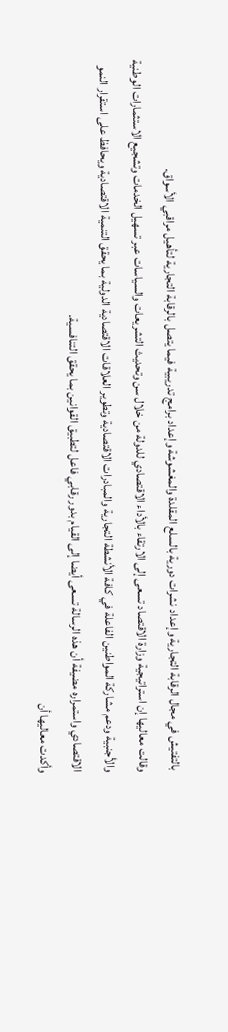بالتفتيش في مجال الرقابة التجارية وإعداد نشرات دورية بالسلع المقلدة والمغشوشة وإعداد برامج تدريبية فيما يتصل بالرقابة التجارية لتأهيل مراقبي الأسواق.
وقالت معاليها إن استراتيجية وزارة الاقتصاد تسعى إلى الارتقاء بالأداء الاقتصادي للدولة من خلال سن وتحديث التشريعات والسياسات عبر تسهيل الخدمات وتشجيع الاستثمارات الوطنية والأجنبية ودعم مشاركة المواطنين الفاعلة في كافة الأنشطة التجارية والمبادرات الاقتصادية وتطوير العلاقات الاقتصادية الدولية بما يحقق التنمية الاقتصادية ويحافظ على استقرار النمو الاقتصادي واستمراره مضيفة أن هذه الرسالة تسعى أيضا إلى القيام بدور رقابي فاعل لتطبيق القوانين بما يحقق التنافسية.
وأكدت معاليها أن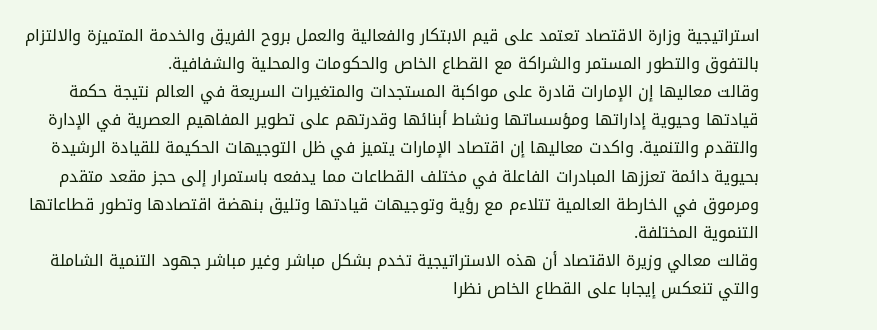استراتيجية وزارة الاقتصاد تعتمد على قيم الابتكار والفعالية والعمل بروح الفريق والخدمة المتميزة والالتزام بالتفوق والتطور المستمر والشراكة مع القطاع الخاص والحكومات والمحلية والشفافية.
وقالت معاليها إن الإمارات قادرة على مواكبة المستجدات والمتغيرات السريعة في العالم نتيجة حكمة قيادتها وحيوية إداراتها ومؤسساتها ونشاط أبنائها وقدرتهم على تطوير المفاهيم العصرية في الإدارة والتقدم والتنمية. واكدت معاليها إن اقتصاد الإمارات يتميز في ظل التوجيهات الحكيمة للقيادة الرشيدة بحيوية دائمة تعززها المبادرات الفاعلة في مختلف القطاعات مما يدفعه باستمرار إلى حجز مقعد متقدم ومرموق في الخارطة العالمية تتلاءم مع رؤية وتوجيهات قيادتها وتليق بنهضة اقتصادها وتطور قطاعاتها التنموية المختلفة.
وقالت معالي وزيرة الاقتصاد أن هذه الاستراتيجية تخدم بشكل مباشر وغير مباشر جهود التنمية الشاملة والتي تنعكس إيجابا على القطاع الخاص نظرا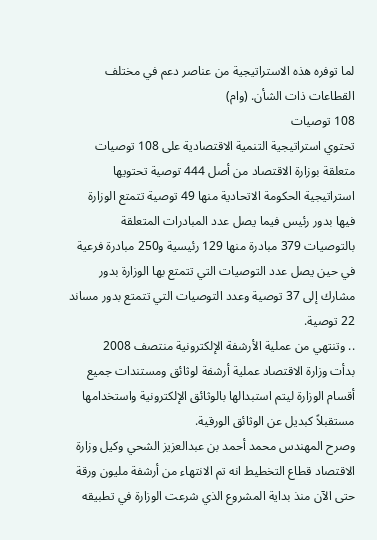لما توفره هذه الاستراتيجية من عناصر دعم في مختلف القطاعات ذات الشأن. (وام)
108 توصيات
تحتوي استراتيجية التنمية الاقتصادية على 108 توصيات متعلقة بوزارة الاقتصاد من أصل 444 توصية تحتويها استراتيجية الحكومة الاتحادية منها 49 توصية تتمتع الوزارة فيها بدور رئيس فيما يصل عدد المبادرات المتعلقة بالتوصيات 379 مبادرة منها 129 رئيسية و250 مبادرة فرعية في حين يصل عدد التوصيات التي تتمتع بها الوزارة بدور مشارك إلى 37 توصية وعدد التوصيات التي تتمتع بدور مساند 22 توصية.
.. وتنتهي من عملية الأرشفة الإلكترونية منتصف 2008
بدأت وزارة الاقتصاد عملية أرشفة لوثائق ومستندات جميع أقسام الوزارة ليتم استبدالها بالوثائق الإلكترونية واستخدامها مستقبلاً كبديل عن الوثائق الورقية.
وصرح المهندس محمد أحمد بن عبدالعزيز الشحي وكيل وزارة الاقتصاد قطاع التخطيط انه تم الانتهاء من أرشفة مليون ورقة حتى الآن منذ بداية المشروع الذي شرعت الوزارة في تطبيقه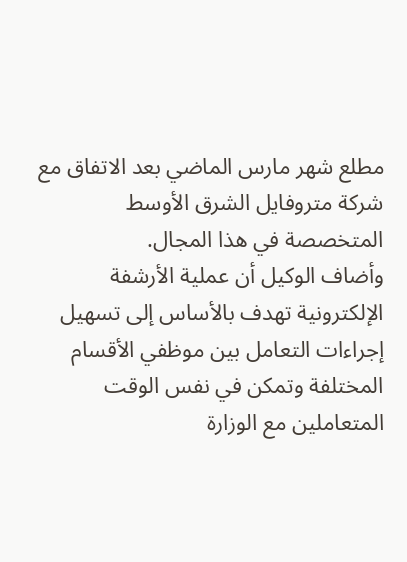مطلع شهر مارس الماضي بعد الاتفاق مع شركة متروفايل الشرق الأوسط المتخصصة في هذا المجال.
وأضاف الوكيل أن عملية الأرشفة الإلكترونية تهدف بالأساس إلى تسهيل إجراءات التعامل بين موظفي الأقسام المختلفة وتمكن في نفس الوقت المتعاملين مع الوزارة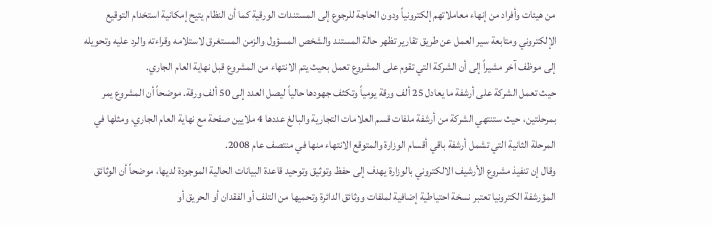من هيئات وأفراد من إنهاء معاملاتهم إلكترونياً ودون الحاجة للرجوع إلى المستندات الورقية كما أن النظام يتيح إمكانية استخدام التوقيع الإلكتروني ومتابعة سير العمل عن طريق تقارير تظهر حالة المستند والشخص المسؤول والزمن المستغرق لاستلامه وقراءته والرد عليه وتحويله إلى موظف آخر مشيراً إلى أن الشركة التي تقوم على المشروع تعمل بحيث يتم الانتهاء من المشروع قبل نهاية العام الجاري.
حيث تعمل الشركة على أرشفة ما يعادل 25 ألف ورقة يومياً وتكثف جهودها حالياً ليصل العدد إلى 50 ألف ورقة. موضحاً أن المشروع يمر بمرحلتين، حيث ستنتهي الشركة من أرشفة ملفات قسم العلامات التجارية والبالغ عددها 4 ملايين صفحة مع نهاية العام الجاري، ومثلها في المرحلة الثانية التي تشمل أرشفة باقي أقسام الوزارة والمتوقع الانتهاء منها في منتصف عام 2008.
وقال إن تنفيذ مشروع الأرشيف الالكتروني بالوزارة يهدف إلى حفظ وتوثيق وتوحيد قاعدة البيانات الحالية الموجودة لديها، موضحاً أن الوثائق المؤرشفة الكترونيا تعتبر نسخة احتياطية إضافية لملفات ووثائق الدائرة وتحميها من التلف أو الفقدان أو الحريق أو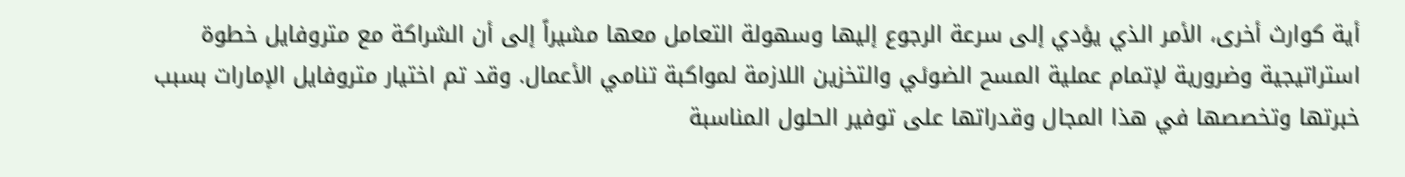أية كوارث أخرى، الأمر الذي يؤدي إلى سرعة الرجوع إليها وسهولة التعامل معها مشيراً إلى أن الشراكة مع متروفايل خطوة استراتيجية وضرورية لإتمام عملية المسح الضوئي والتخزين اللازمة لمواكبة تنامي الأعمال. وقد تم اختيار متروفايل الإمارات بسبب خبرتها وتخصصها في هذا المجال وقدراتها على توفير الحلول المناسبة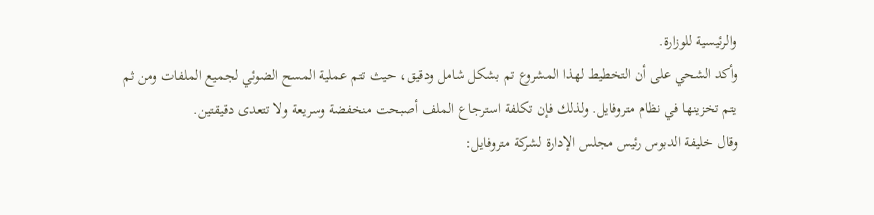والرئيسية للوزارة.
وأكد الشحي على أن التخطيط لهذا المشروع تم بشكل شامل ودقيق، حيث تتم عملية المسح الضوئي لجميع الملفات ومن ثم يتم تخزينها في نظام متروفايل. ولذلك فإن تكلفة استرجاع الملف أصبحت منخفضة وسريعة ولا تتعدى دقيقتين.
وقال خليفة الدبوس رئيس مجلس الإدارة لشركة متروفايل: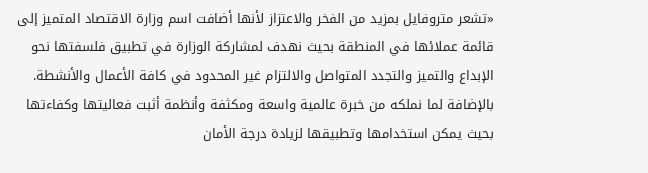«تشعر متروفايل بمزيد من الفخر والاعتزاز لأنها أضافت اسم وزارة الاقتصاد المتميز إلى قائمة عملائها في المنطقة بحيث نهدف لمشاركة الوزارة في تطبيق فلسفتها نحو الإبداع والتميز والتجدد المتواصل والالتزام غير المحدود في كافة الأعمال والأنشطة. بالإضافة لما نملكه من خبرة عالمية واسعة ومكثفة وأنظمة أثبت فعاليتها وكفاءتها بحيث يمكن استخدامها وتطبيقها لزيادة درجة الأمان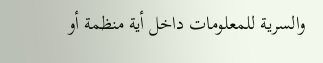والسرية للمعلومات داخل أية منظمة أو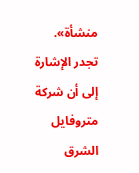منشأة».
تجدر الإشارة إلى أن شركة متروفايل الشرق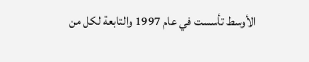الأوسط تأسست في عام 1997 والتابعة لكل من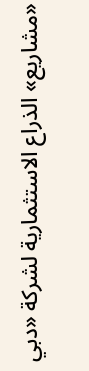«مشاريع» الذراع الاستثمارية لشركة «دبي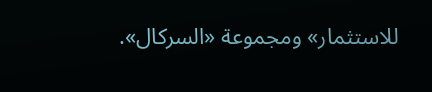للاستثمار» ومجموعة «السركال».